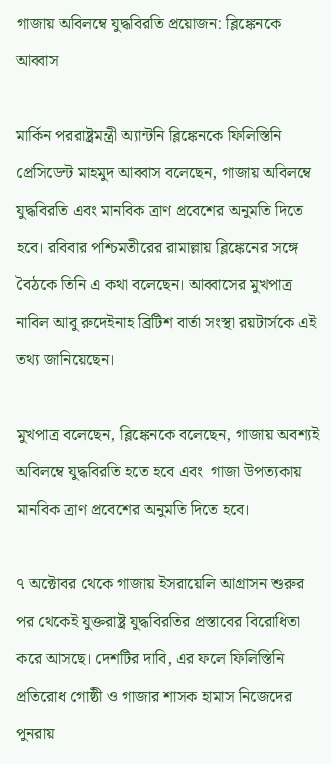গাজায় অবিলম্বে যুদ্ধবিরতি প্রয়োজন: ব্লিঙ্কেনকে আব্বাস

মার্কিন পররাষ্ট্রমন্ত্রী অ্যান্টনি ব্লিঙ্কেনকে ফিলিস্তিনি প্রেসিডেন্ট মাহমুদ আব্বাস বলেছেন, গাজায় অবিলম্বে যুদ্ধবিরতি এবং মানবিক ত্রাণ প্রবেশের অনুমতি দিতে হবে। রবিবার পশ্চিমতীরের রামাল্লায় ব্লিঙ্কেনের সঙ্গে বৈঠকে তিনি এ কথা বলেছেন। আব্বাসের মুখপাত্র নাবিল আবু রুদেইনাহ ব্রিটিশ বার্তা সংস্থা রয়টার্সকে এই তথ্য জানিয়েছেন।

মুখপাত্র বলেছেন, ব্লিঙ্কেনকে বলেছেন, গাজায় অবশ্যই অবিলম্বে যুদ্ধবিরতি হতে হবে এবং  গাজা উপত্যকায় মানবিক ত্রাণ প্রবেশের অনুমতি দিতে হবে।

৭ অক্টোবর থেকে গাজায় ইসরায়েলি আগ্রাসন শুরুর পর থেকেই যুক্তরাষ্ট্র যুদ্ধবিরতির প্রস্তাবের বিরোধিতা করে আসছে। দেশটির দাবি, এর ফলে ফিলিস্তিনি প্রতিরোধ গোষ্ঠী ও গাজার শাসক হামাস নিজেদের পুনরায়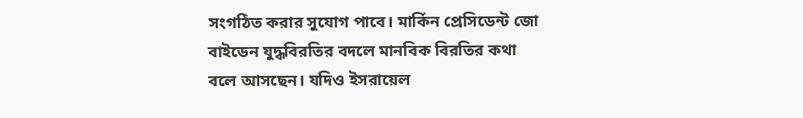সংগঠিত করার সুযোগ পাবে। মার্কিন প্রেসিডেন্ট জো বাইডেন যুদ্ধবিরতির বদলে মানবিক বিরতির কথা বলে আসছেন। যদিও ইসরায়েল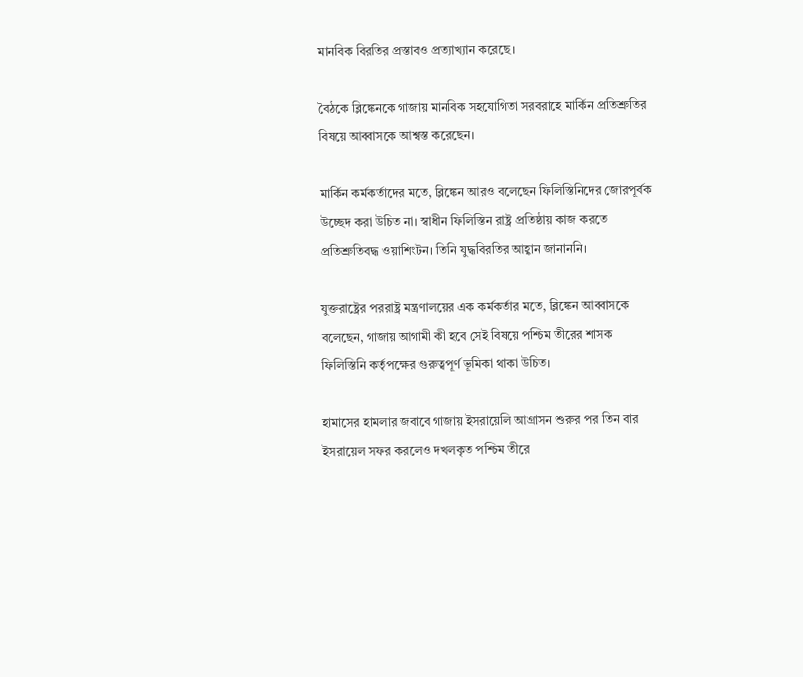মানবিক বিরতির প্রস্তাবও প্রত্যাখ্যান করেছে।

বৈঠকে ব্লিঙ্কেনকে গাজায় মানবিক সহযোগিতা সরবরাহে মার্কিন প্রতিশ্রুতির বিষয়ে আব্বাসকে আশ্বস্ত করেছেন।

মার্কিন কর্মকর্তাদের মতে, ব্লিঙ্কেন আরও বলেছেন ফিলিস্তিনিদের জোরপূর্বক উচ্ছেদ করা উচিত না। স্বাধীন ফিলিস্তিন রাষ্ট্র প্রতিষ্ঠায় কাজ করতে প্রতিশ্রুতিবদ্ধ ওয়াশিংটন। তিনি যুদ্ধবিরতির আহ্বান জানাননি।

যুক্তরাষ্ট্রের পররাষ্ট্র মন্ত্রণালয়ের এক কর্মকর্তার মতে, ব্লিঙ্কেন আব্বাসকে বলেছেন, গাজায় আগামী কী হবে সেই বিষয়ে পশ্চিম তীরের শাসক ফিলিস্তিনি কর্তৃপক্ষের গুরুত্বপূর্ণ ভূমিকা থাকা উচিত।

হামাসের হামলার জবাবে গাজায় ইসরায়েলি আগ্রাসন শুরুর পর তিন বার ইসরায়েল সফর করলেও দখলকৃত পশ্চিম তীরে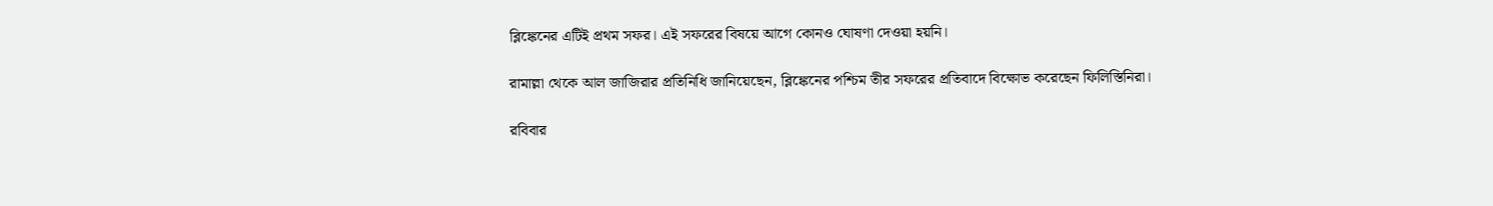ব্লিঙ্কেনের এটিই প্রথম সফর। এই সফরের বিষয়ে আগে কোনও ঘোষণা দেওয়া হয়নি।

রামাল্লা থেকে আল জাজিরার প্রতিনিধি জানিয়েছেন, ব্লিঙ্কেনের পশ্চিম তীর সফরের প্রতিবাদে বিক্ষোভ করেছেন ফিলিস্তিনিরা।

রবিবার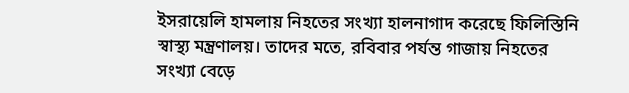ইসরায়েলি হামলায় নিহতের সংখ্যা হালনাগাদ করেছে ফিলিস্তিনি স্বাস্থ্য মন্ত্রণালয়। তাদের মতে, রবিবার পর্যন্ত গাজায় নিহতের সংখ্যা বেড়ে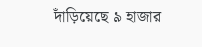দাঁড়িয়েছে ৯ হাজার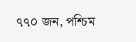৭৭০ জন, পশ্চিম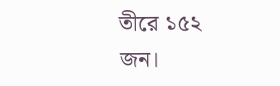তীরে ১৫২ জন।